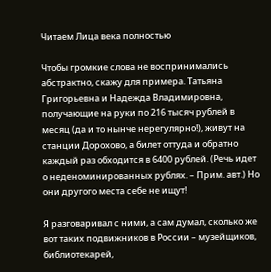Читаем Лица века полностью

Чтобы громкие слова не воспринимались абстрактно, скажу для примера. Татьяна Григорьевна и Надежда Владимировна, получающие на руки по 216 тысяч рублей в месяц (да и то нынче нерегулярно!), живут на станции Дорохово, а билет оттуда и обратно каждый раз обходится в 6400 рублей. (Речь идет о неденоминированных рублях. – Прим. авт.) Но они другого места себе не ищут!

Я разговаривал с ними, а сам думал, сколько же вот таких подвижников в России – музейщиков, библиотекарей,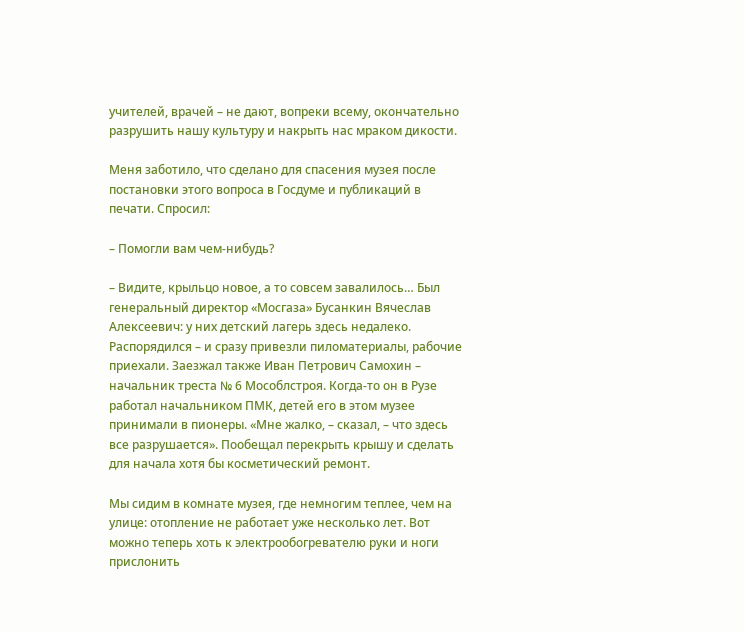учителей, врачей – не дают, вопреки всему, окончательно разрушить нашу культуру и накрыть нас мраком дикости.

Меня заботило, что сделано для спасения музея после постановки этого вопроса в Госдуме и публикаций в печати. Спросил:

– Помогли вам чем-нибудь?

– Видите, крыльцо новое, а то совсем завалилось… Был генеральный директор «Мосгаза» Бусанкин Вячеслав Алексеевич: у них детский лагерь здесь недалеко. Распорядился – и сразу привезли пиломатериалы, рабочие приехали. Заезжал также Иван Петрович Самохин – начальник треста № 6 Мособлстроя. Когда-то он в Рузе работал начальником ПМК, детей его в этом музее принимали в пионеры. «Мне жалко, – сказал, – что здесь все разрушается». Пообещал перекрыть крышу и сделать для начала хотя бы косметический ремонт.

Мы сидим в комнате музея, где немногим теплее, чем на улице: отопление не работает уже несколько лет. Вот можно теперь хоть к электрообогревателю руки и ноги прислонить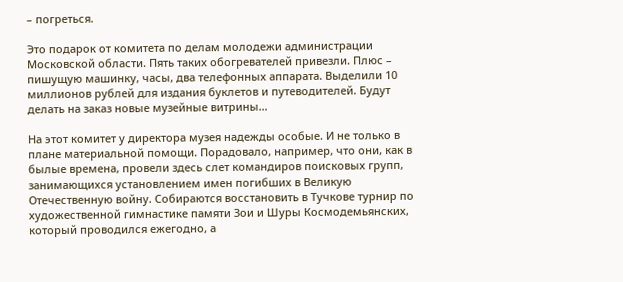– погреться.

Это подарок от комитета по делам молодежи администрации Московской области. Пять таких обогревателей привезли. Плюс – пишущую машинку, часы, два телефонных аппарата. Выделили 10 миллионов рублей для издания буклетов и путеводителей. Будут делать на заказ новые музейные витрины…

На этот комитет у директора музея надежды особые. И не только в плане материальной помощи. Порадовало, например, что они, как в былые времена, провели здесь слет командиров поисковых групп, занимающихся установлением имен погибших в Великую Отечественную войну. Собираются восстановить в Тучкове турнир по художественной гимнастике памяти Зои и Шуры Космодемьянских, который проводился ежегодно, а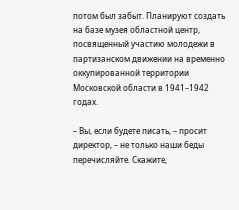потом был забыт. Планируют создать на базе музея областной центр, посвященный участию молодежи в партизанском движении на временно оккупированной территории Московской области в 1941–1942 годах.

– Вы, если будете писать, – просит директор, – не только наши беды перечисляйте. Скажите,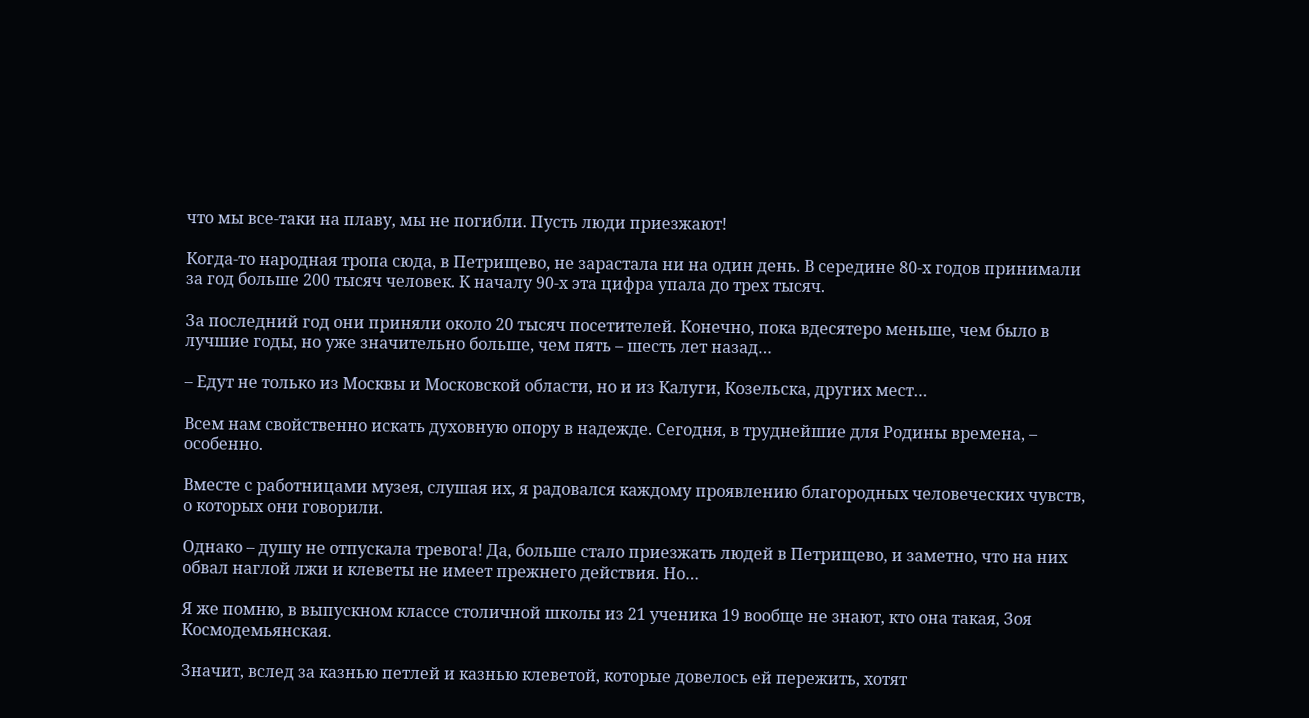что мы все-таки на плаву, мы не погибли. Пусть люди приезжают!

Когда-то народная тропа сюда, в Петрищево, не зарастала ни на один день. В середине 80-х годов принимали за год больше 200 тысяч человек. К началу 90-х эта цифра упала до трех тысяч.

За последний год они приняли около 20 тысяч посетителей. Конечно, пока вдесятеро меньше, чем было в лучшие годы, но уже значительно больше, чем пять – шесть лет назад…

– Едут не только из Москвы и Московской области, но и из Калуги, Козельска, других мест…

Всем нам свойственно искать духовную опору в надежде. Сегодня, в труднейшие для Родины времена, – особенно.

Вместе с работницами музея, слушая их, я радовался каждому проявлению благородных человеческих чувств, о которых они говорили.

Однако – душу не отпускала тревога! Да, больше стало приезжать людей в Петрищево, и заметно, что на них обвал наглой лжи и клеветы не имеет прежнего действия. Но…

Я же помню, в выпускном классе столичной школы из 21 ученика 19 вообще не знают, кто она такая, Зоя Космодемьянская.

Значит, вслед за казнью петлей и казнью клеветой, которые довелось ей пережить, хотят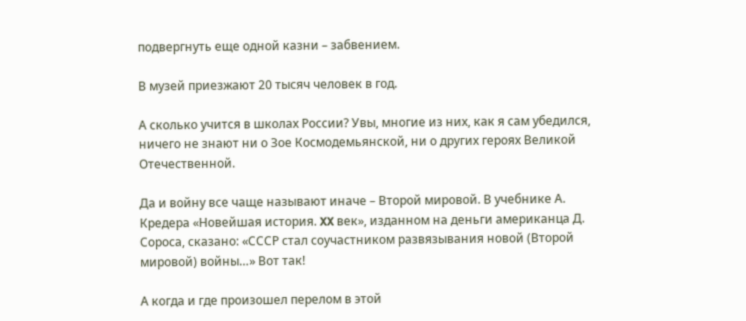подвергнуть еще одной казни – забвением.

В музей приезжают 20 тысяч человек в год.

А сколько учится в школах России? Увы, многие из них, как я сам убедился, ничего не знают ни о Зое Космодемьянской, ни о других героях Великой Отечественной.

Да и войну все чаще называют иначе – Второй мировой. В учебнике А. Кредера «Новейшая история. XX век», изданном на деньги американца Д. Сороса, сказано: «СССР стал соучастником развязывания новой (Второй мировой) войны…» Вот так!

А когда и где произошел перелом в этой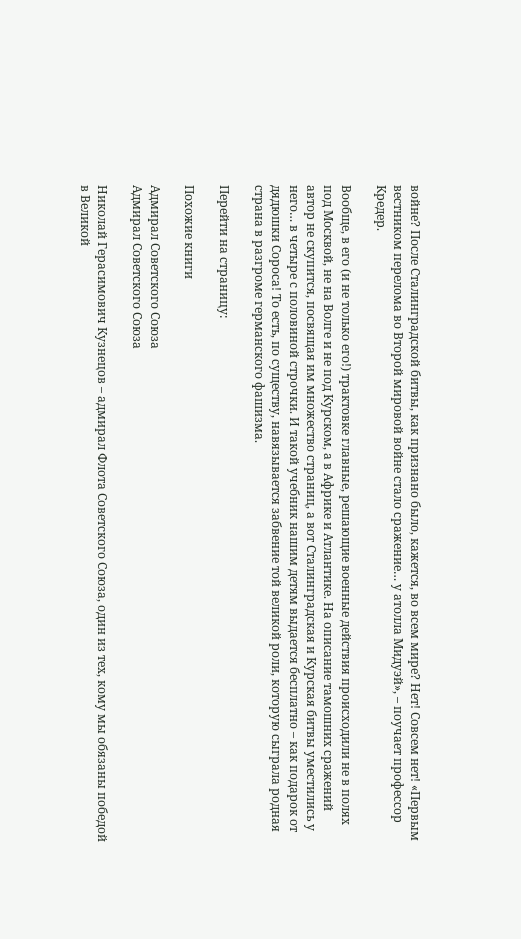войне? После Сталинградской битвы, как признано было, кажется, во всем мире? Нет! Совсем нет! «Первым вестником перелома во Второй мировой войне стало сражение… у атолла Мидуэй», – поучает профессор Кредер.

Вообще, в его (и не только его!) трактовке главные, решающие военные действия происходили не в полях под Москвой, не на Волге и не под Курском, а в Африке и Атлантике. На описание тамошних сражений автор не скупится, посвящая им множество страниц, а вот Сталинградская и Курская битвы уместились у него… в четыре с половиной строчки. И такой учебник нашим детям выдается бесплатно – как подарок от дядюшки Сороса! То есть, по существу, навязывается забвение той великой роли, которую сыграла родная страна в разгроме германского фашизма.

Перейти на страницу:

Похожие книги

Адмирал Советского Союза
Адмирал Советского Союза

Николай Герасимович Кузнецов – адмирал Флота Советского Союза, один из тех, кому мы обязаны победой в Великой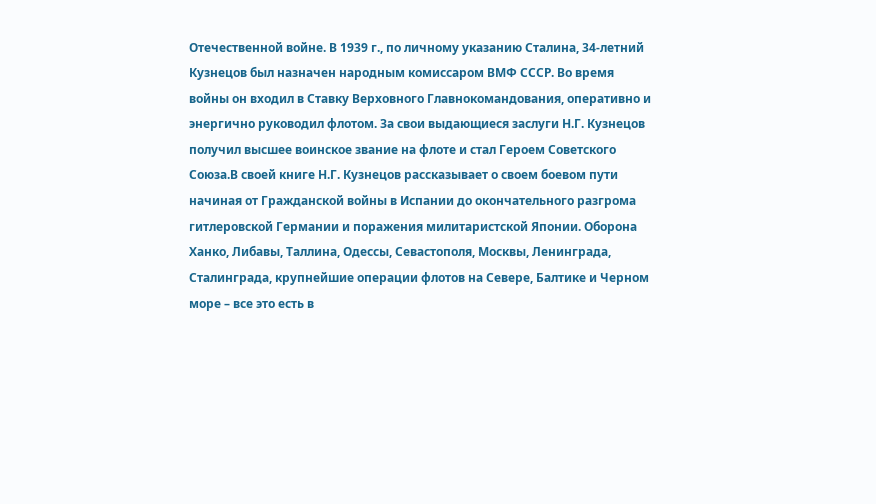Отечественной войне. В 1939 г., по личному указанию Сталина, 34-летний Кузнецов был назначен народным комиссаром ВМФ СССР. Во время войны он входил в Ставку Верховного Главнокомандования, оперативно и энергично руководил флотом. За свои выдающиеся заслуги Н.Г. Кузнецов получил высшее воинское звание на флоте и стал Героем Советского Союза.В своей книге Н.Г. Кузнецов рассказывает о своем боевом пути начиная от Гражданской войны в Испании до окончательного разгрома гитлеровской Германии и поражения милитаристской Японии. Оборона Ханко, Либавы, Таллина, Одессы, Севастополя, Москвы, Ленинграда, Сталинграда, крупнейшие операции флотов на Севере, Балтике и Черном море – все это есть в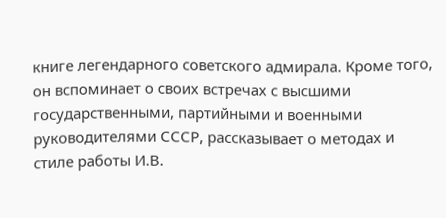книге легендарного советского адмирала. Кроме того, он вспоминает о своих встречах с высшими государственными, партийными и военными руководителями СССР, рассказывает о методах и стиле работы И.В.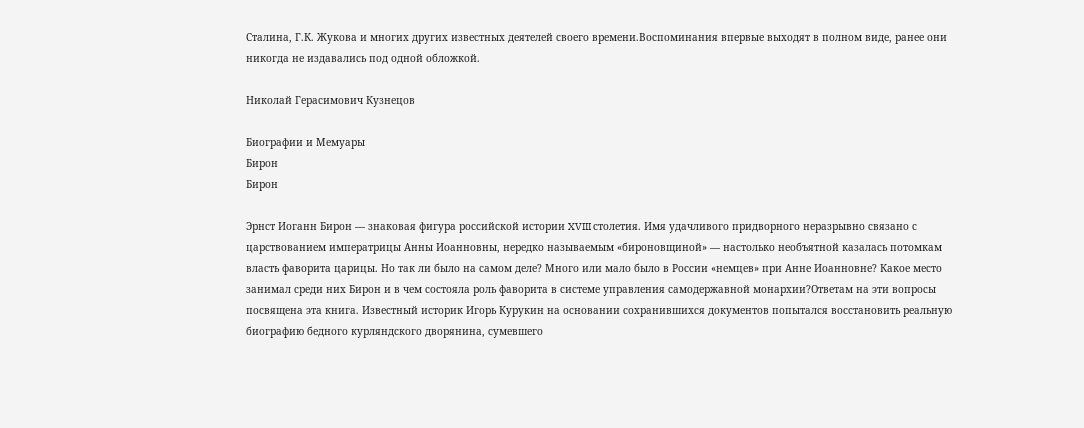Сталина, Г.К. Жукова и многих других известных деятелей своего времени.Воспоминания впервые выходят в полном виде, ранее они никогда не издавались под одной обложкой.

Николай Герасимович Кузнецов

Биографии и Мемуары
Бирон
Бирон

Эрнст Иоганн Бирон — знаковая фигура российской истории XVIII столетия. Имя удачливого придворного неразрывно связано с царствованием императрицы Анны Иоанновны, нередко называемым «бироновщиной» — настолько необъятной казалась потомкам власть фаворита царицы. Но так ли было на самом деле? Много или мало было в России «немцев» при Анне Иоанновне? Какое место занимал среди них Бирон и в чем состояла роль фаворита в системе управления самодержавной монархии?Ответам на эти вопросы посвящена эта книга. Известный историк Игорь Курукин на основании сохранившихся документов попытался восстановить реальную биографию бедного курляндского дворянина, сумевшего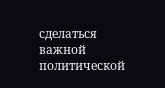сделаться важной политической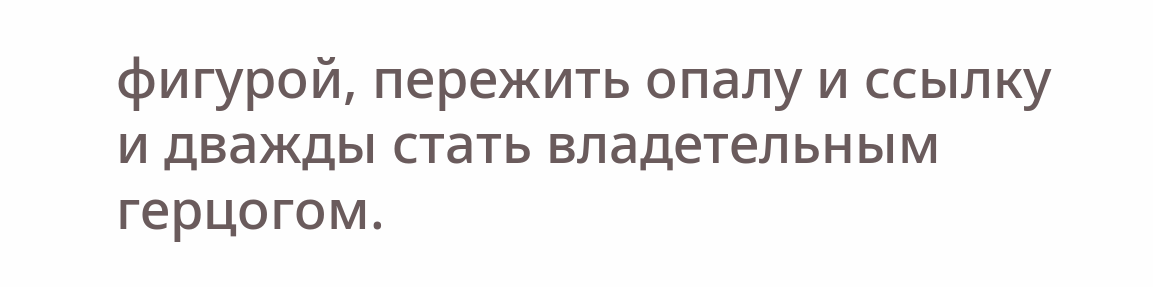фигурой, пережить опалу и ссылку и дважды стать владетельным герцогом.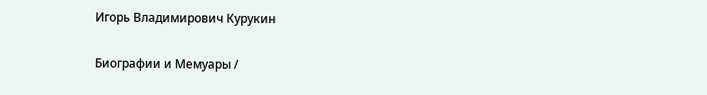Игорь Владимирович Курукин

Биографии и Мемуары /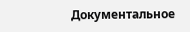Документальное